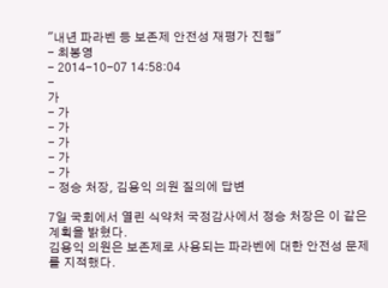"내년 파라벤 등 보존제 안전성 재평가 진행"
- 최봉영
- 2014-10-07 14:58:04
-
가
- 가
- 가
- 가
- 가
- 가
- 정승 처장, 김용익 의원 질의에 답변

7일 국회에서 열린 식약처 국정감사에서 정승 처장은 이 같은 계획을 밝혔다.
김용익 의원은 보존제로 사용되는 파라벤에 대한 안전성 문제를 지적했다.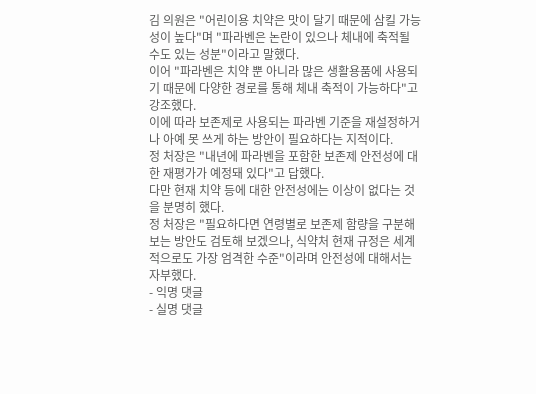김 의원은 "어린이용 치약은 맛이 달기 때문에 삼킬 가능성이 높다"며 "파라벤은 논란이 있으나 체내에 축적될 수도 있는 성분"이라고 말했다.
이어 "파라벤은 치약 뿐 아니라 많은 생활용품에 사용되기 때문에 다양한 경로를 통해 체내 축적이 가능하다"고 강조했다.
이에 따라 보존제로 사용되는 파라벤 기준을 재설정하거나 아예 못 쓰게 하는 방안이 필요하다는 지적이다.
정 처장은 "내년에 파라벤을 포함한 보존제 안전성에 대한 재평가가 예정돼 있다"고 답했다.
다만 현재 치약 등에 대한 안전성에는 이상이 없다는 것을 분명히 했다.
정 처장은 "필요하다면 연령별로 보존제 함량을 구분해 보는 방안도 검토해 보겠으나, 식약처 현재 규정은 세계적으로도 가장 엄격한 수준"이라며 안전성에 대해서는 자부했다.
- 익명 댓글
- 실명 댓글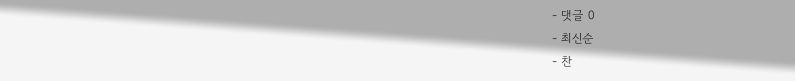- 댓글 0
- 최신순
- 찬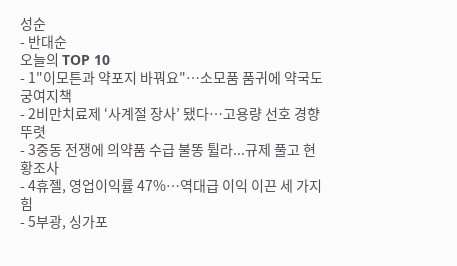성순
- 반대순
오늘의 TOP 10
- 1"이모튼과 약포지 바꿔요"…소모품 품귀에 약국도 궁여지책
- 2비만치료제 ‘사계절 장사’ 됐다…고용량 선호 경향 뚜렷
- 3중동 전쟁에 의약품 수급 불똥 튈라...규제 풀고 현황조사
- 4휴젤, 영업이익률 47%…역대급 이익 이끈 세 가지 힘
- 5부광, 싱가포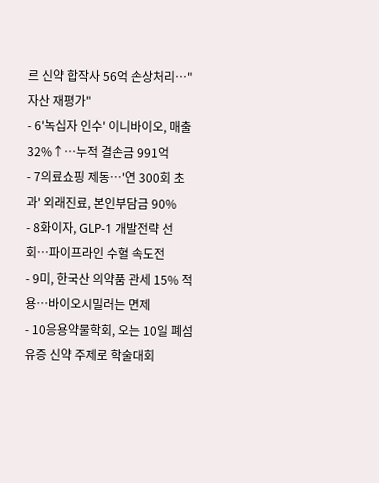르 신약 합작사 56억 손상처리…"자산 재평가"
- 6'녹십자 인수' 이니바이오, 매출 32%↑…누적 결손금 991억
- 7의료쇼핑 제동…'연 300회 초과' 외래진료, 본인부담금 90%
- 8화이자, GLP-1 개발전략 선회…파이프라인 수혈 속도전
- 9미, 한국산 의약품 관세 15% 적용…바이오시밀러는 면제
- 10응용약물학회, 오는 10일 폐섬유증 신약 주제로 학술대회